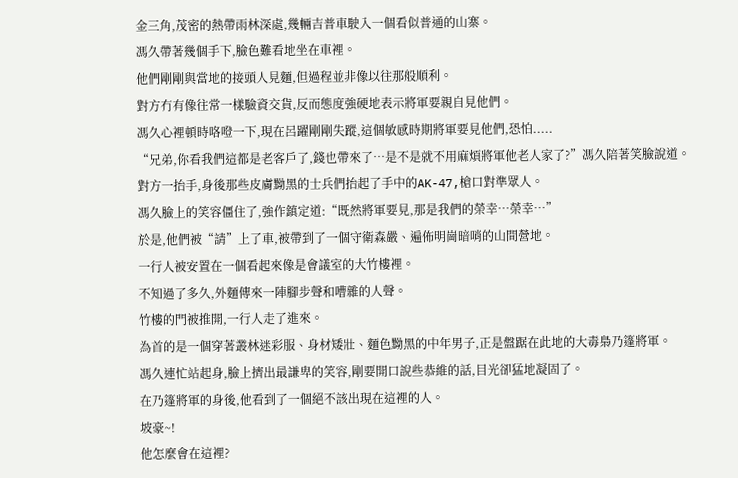金三角,茂密的熱帶雨林深處,幾輛吉普車駛入一個看似普通的山寨。
馮久帶著幾個手下,臉色難看地坐在車裡。
他們剛剛與當地的接頭人見麵,但過程並非像以往那般順利。
對方冇有像往常一樣驗資交貨,反而態度強硬地表示將軍要親自見他們。
馮久心裡頓時咯噔一下,現在呂躍剛剛失蹤,這個敏感時期將軍要見他們,恐怕.....
“兄弟,你看我們這都是老客戶了,錢也帶來了…是不是就不用麻煩將軍他老人家了?”馮久陪著笑臉說道。
對方一抬手,身後那些皮膚黝黑的士兵們抬起了手中的AK-47,槍口對準眾人。
馮久臉上的笑容僵住了,強作鎮定道:“既然將軍要見,那是我們的榮幸…榮幸…”
於是,他們被“請”上了車,被帶到了一個守衛森嚴、遍佈明崗暗哨的山間營地。
一行人被安置在一個看起來像是會議室的大竹樓裡。
不知過了多久,外麵傳來一陣腳步聲和嘈雜的人聲。
竹樓的門被推開,一行人走了進來。
為首的是一個穿著叢林迷彩服、身材矮壯、麵色黝黑的中年男子,正是盤踞在此地的大毒梟乃篷將軍。
馮久連忙站起身,臉上擠出最謙卑的笑容,剛要開口說些恭維的話,目光卻猛地凝固了。
在乃篷將軍的身後,他看到了一個絕不該出現在這裡的人。
坡豪~!
他怎麼會在這裡?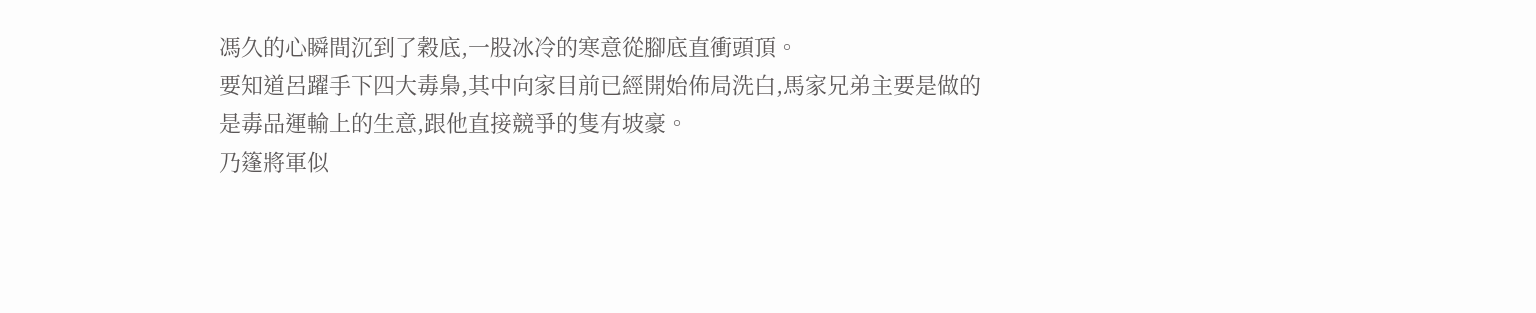馮久的心瞬間沉到了穀底,一股冰冷的寒意從腳底直衝頭頂。
要知道呂躍手下四大毒梟,其中向家目前已經開始佈局洗白,馬家兄弟主要是做的是毒品運輸上的生意,跟他直接競爭的隻有坡豪。
乃篷將軍似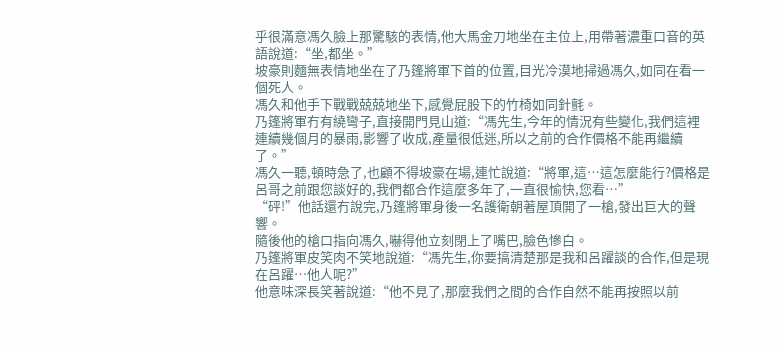乎很滿意馮久臉上那驚駭的表情,他大馬金刀地坐在主位上,用帶著濃重口音的英語說道:“坐,都坐。”
坡豪則麵無表情地坐在了乃篷將軍下首的位置,目光冷漠地掃過馮久,如同在看一個死人。
馮久和他手下戰戰兢兢地坐下,感覺屁股下的竹椅如同針氈。
乃篷將軍冇有繞彎子,直接開門見山道:“馮先生,今年的情況有些變化,我們這裡連續幾個月的暴雨,影響了收成,產量很低迷,所以之前的合作價格不能再繼續了。”
馮久一聽,頓時急了,也顧不得坡豪在場,連忙說道:“將軍,這…這怎麼能行?價格是呂哥之前跟您談好的,我們都合作這麼多年了,一直很愉快,您看…”
“砰!”他話還冇說完,乃篷將軍身後一名護衛朝著屋頂開了一槍,發出巨大的聲響。
隨後他的槍口指向馮久,嚇得他立刻閉上了嘴巴,臉色慘白。
乃篷將軍皮笑肉不笑地說道:“馮先生,你要搞清楚那是我和呂躍談的合作,但是現在呂躍…他人呢?”
他意味深長笑著說道:“他不見了,那麼我們之間的合作自然不能再按照以前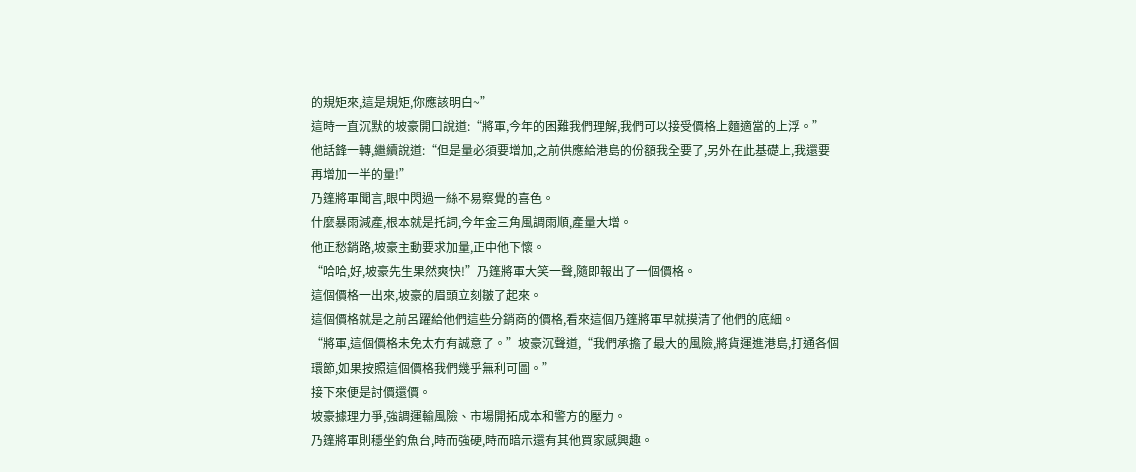的規矩來,這是規矩,你應該明白~”
這時一直沉默的坡豪開口說道:“將軍,今年的困難我們理解,我們可以接受價格上麵適當的上浮。”
他話鋒一轉,繼續說道:“但是量必須要增加,之前供應給港島的份額我全要了,另外在此基礎上,我還要再增加一半的量!”
乃篷將軍聞言,眼中閃過一絲不易察覺的喜色。
什麼暴雨減產,根本就是托詞,今年金三角風調雨順,產量大增。
他正愁銷路,坡豪主動要求加量,正中他下懷。
“哈哈,好,坡豪先生果然爽快!”乃篷將軍大笑一聲,隨即報出了一個價格。
這個價格一出來,坡豪的眉頭立刻皺了起來。
這個價格就是之前呂躍給他們這些分銷商的價格,看來這個乃篷將軍早就摸清了他們的底細。
“將軍,這個價格未免太冇有誠意了。”坡豪沉聲道,“我們承擔了最大的風險,將貨運進港島,打通各個環節,如果按照這個價格我們幾乎無利可圖。”
接下來便是討價還價。
坡豪據理力爭,強調運輸風險、市場開拓成本和警方的壓力。
乃篷將軍則穩坐釣魚台,時而強硬,時而暗示還有其他買家感興趣。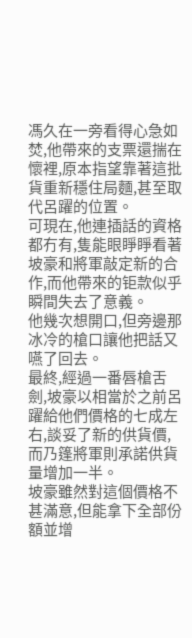馮久在一旁看得心急如焚,他帶來的支票還揣在懷裡,原本指望靠著這批貨重新穩住局麵,甚至取代呂躍的位置。
可現在,他連插話的資格都冇有,隻能眼睜睜看著坡豪和將軍敲定新的合作,而他帶來的钜款似乎瞬間失去了意義。
他幾次想開口,但旁邊那冰冷的槍口讓他把話又嚥了回去。
最終,經過一番唇槍舌劍,坡豪以相當於之前呂躍給他們價格的七成左右,談妥了新的供貨價,而乃篷將軍則承諾供貨量增加一半。
坡豪雖然對這個價格不甚滿意,但能拿下全部份額並增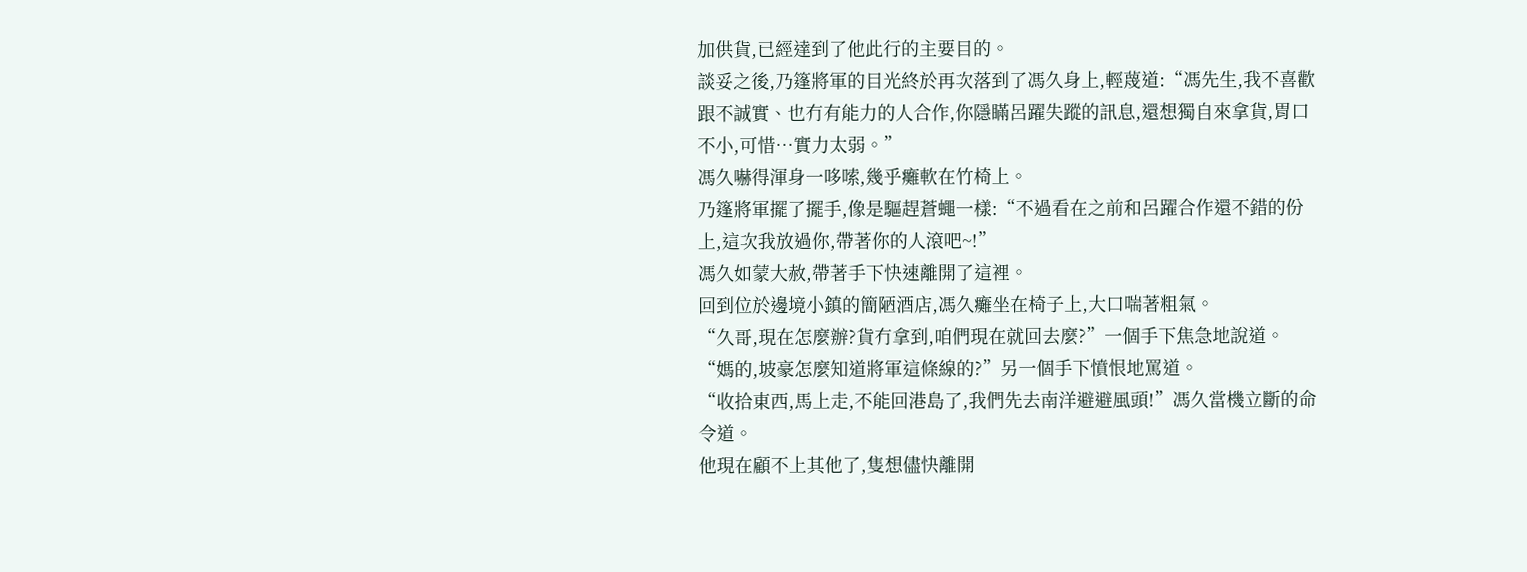加供貨,已經達到了他此行的主要目的。
談妥之後,乃篷將軍的目光終於再次落到了馮久身上,輕蔑道:“馮先生,我不喜歡跟不誠實、也冇有能力的人合作,你隱瞞呂躍失蹤的訊息,還想獨自來拿貨,胃口不小,可惜…實力太弱。”
馮久嚇得渾身一哆嗦,幾乎癱軟在竹椅上。
乃篷將軍擺了擺手,像是驅趕蒼蠅一樣:“不過看在之前和呂躍合作還不錯的份上,這次我放過你,帶著你的人滾吧~!”
馮久如蒙大赦,帶著手下快速離開了這裡。
回到位於邊境小鎮的簡陋酒店,馮久癱坐在椅子上,大口喘著粗氣。
“久哥,現在怎麼辦?貨冇拿到,咱們現在就回去麼?”一個手下焦急地說道。
“媽的,坡豪怎麼知道將軍這條線的?”另一個手下憤恨地罵道。
“收拾東西,馬上走,不能回港島了,我們先去南洋避避風頭!”馮久當機立斷的命令道。
他現在顧不上其他了,隻想儘快離開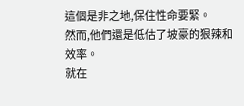這個是非之地,保住性命要緊。
然而,他們還是低估了坡豪的狠辣和效率。
就在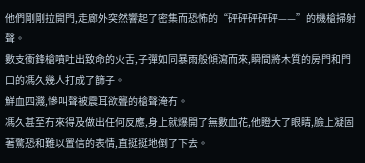他們剛剛拉開門,走廊外突然響起了密集而恐怖的“砰砰砰砰砰——”的機槍掃射聲。
數支衝鋒槍噴吐出致命的火舌,子彈如同暴雨般傾瀉而來,瞬間將木質的房門和門口的馮久幾人打成了篩子。
鮮血四濺,慘叫聲被震耳欲聾的槍聲淹冇。
馮久甚至冇來得及做出任何反應,身上就爆開了無數血花,他瞪大了眼睛,臉上凝固著驚恐和難以置信的表情,直挺挺地倒了下去。